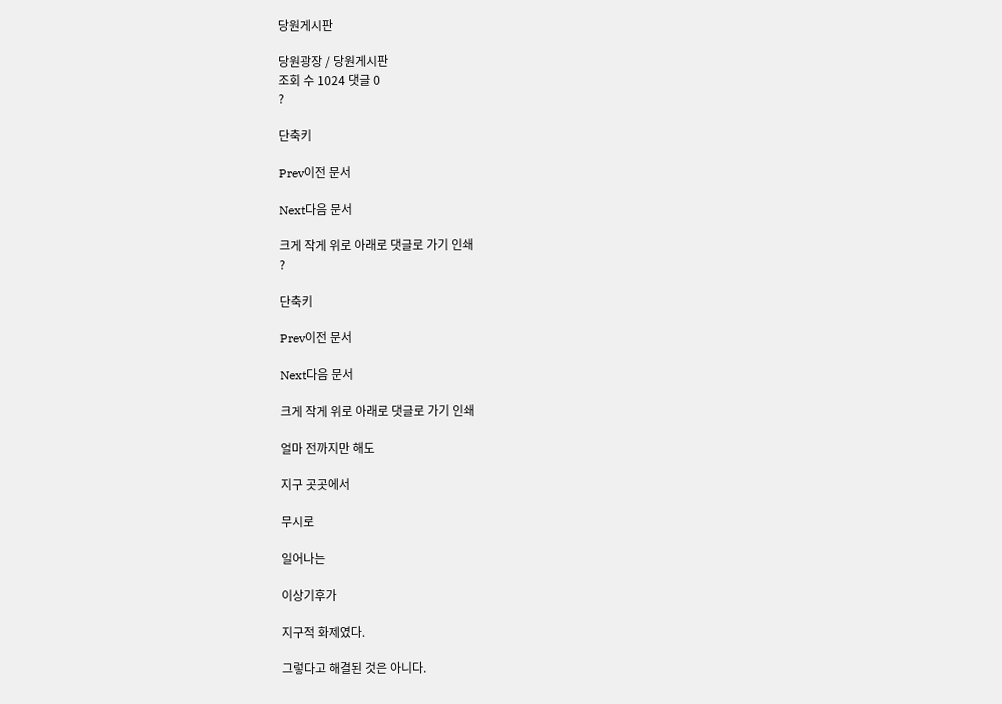당원게시판

당원광장 / 당원게시판
조회 수 1024 댓글 0
?

단축키

Prev이전 문서

Next다음 문서

크게 작게 위로 아래로 댓글로 가기 인쇄
?

단축키

Prev이전 문서

Next다음 문서

크게 작게 위로 아래로 댓글로 가기 인쇄

얼마 전까지만 해도

지구 곳곳에서

무시로

일어나는

이상기후가

지구적 화제였다.

그렇다고 해결된 것은 아니다.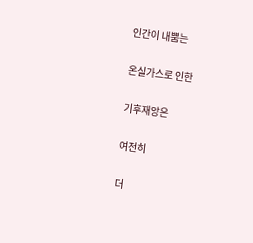인간이 내뿜는

온실가스로 인한

기후재앙은

여전히

더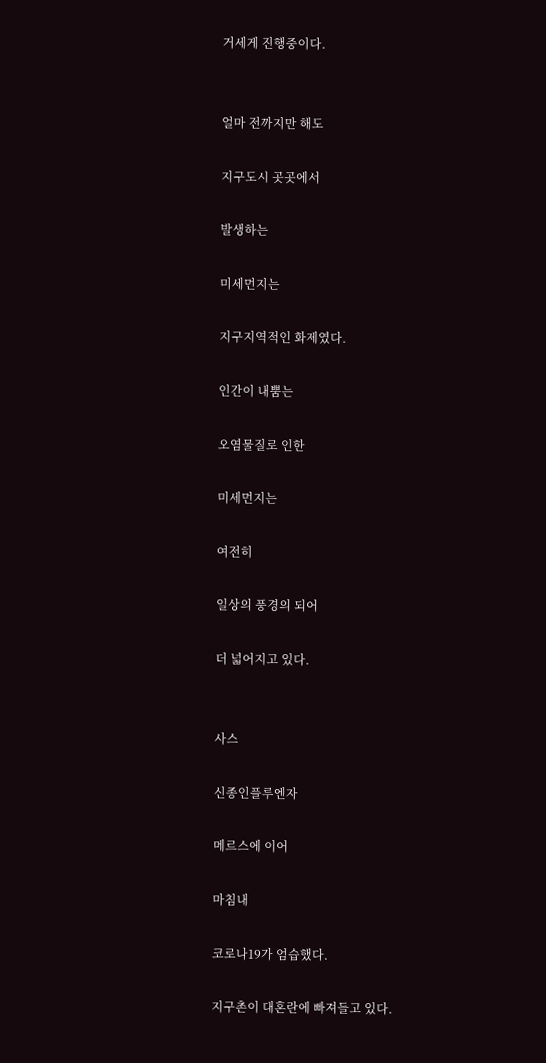거세게 진행중이다.


얼마 전까지만 해도

지구도시 곳곳에서

발생하는

미세먼지는

지구지역적인 화제였다.

인간이 내뿜는

오염물질로 인한

미세먼지는

여전히

일상의 풍경의 되어

더 넓어지고 있다.


사스

신종인플루엔자

메르스에 이어

마침내

코로나19가 엄습했다.

지구촌이 대혼란에 빠져들고 있다.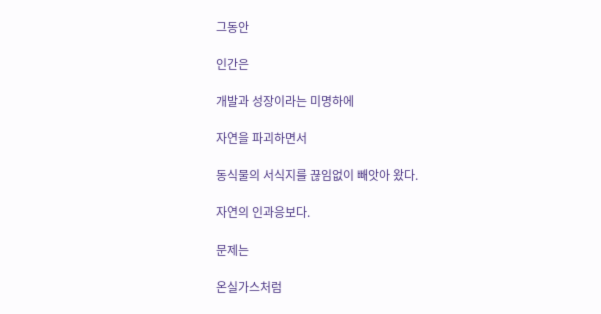그동안

인간은

개발과 성장이라는 미명하에

자연을 파괴하면서

동식물의 서식지를 끊임없이 빼앗아 왔다.

자연의 인과응보다.

문제는

온실가스처럼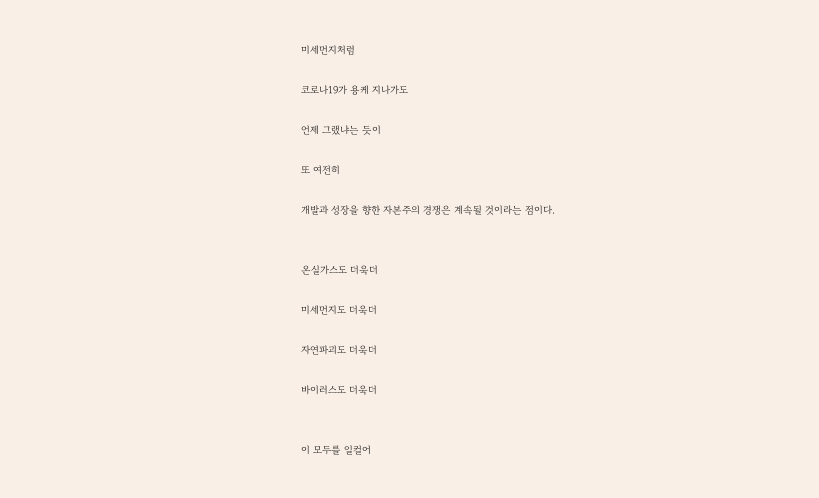미세먼지처럼

코로나19가 용케 지나가도

언제 그랬냐는 듯이

또 여전히

개발과 성장을 향한 자본주의 경쟁은 계속될 것이라는 점이다.


온실가스도 더욱더

미세먼지도 더욱더

자연파괴도 더욱더

바이러스도 더욱더


이 모두를 일컬어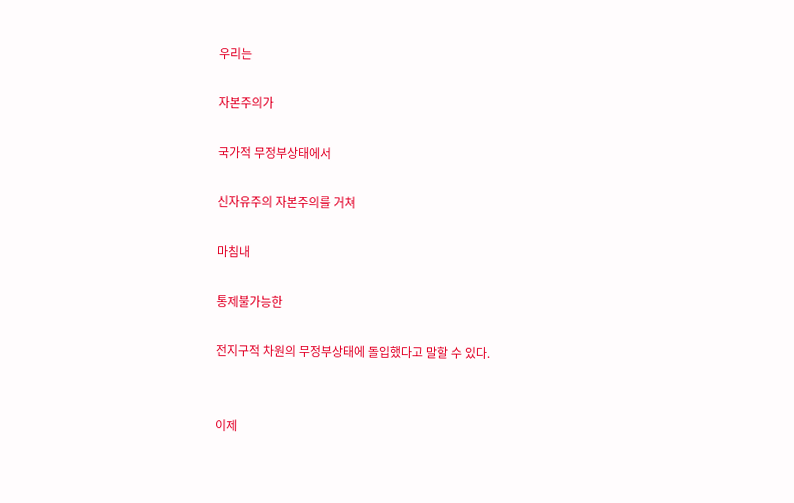우리는

자본주의가

국가적 무정부상태에서

신자유주의 자본주의를 거쳐

마침내

통제불가능한

전지구적 차원의 무정부상태에 돌입했다고 말할 수 있다.


이제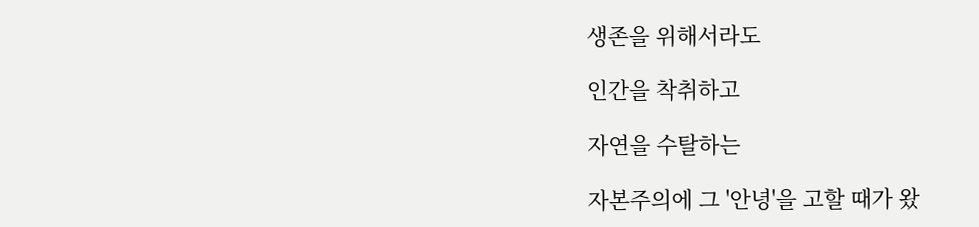생존을 위해서라도

인간을 착취하고

자연을 수탈하는

자본주의에 그 '안녕'을 고할 때가 왔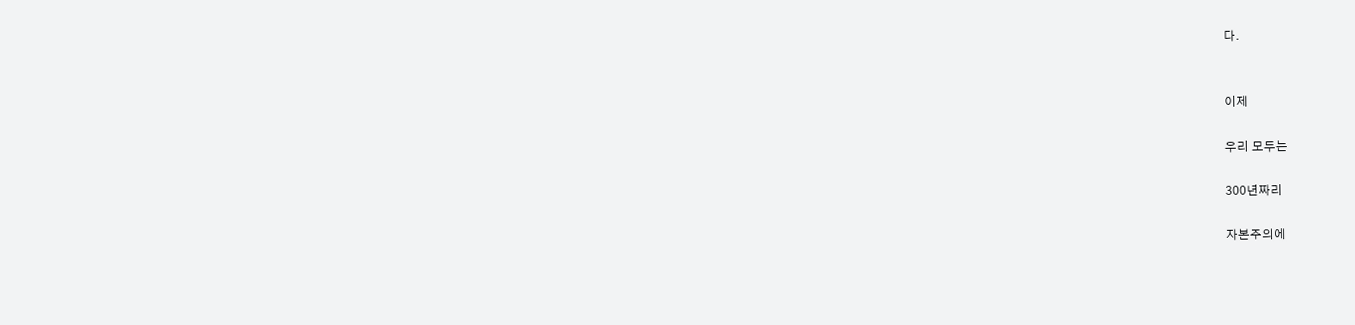다.


이제

우리 모두는

300년짜리

자본주의에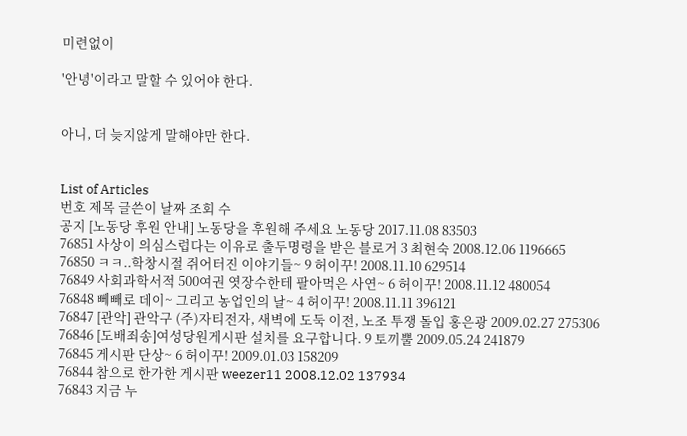미련없이

'안녕'이라고 말할 수 있어야 한다.


아니, 더 늦지않게 말해야만 한다.


List of Articles
번호 제목 글쓴이 날짜 조회 수
공지 [노동당 후원 안내] 노동당을 후원해 주세요 노동당 2017.11.08 83503
76851 사상이 의심스럽다는 이유로 출두명령을 받은 블로거 3 최현숙 2008.12.06 1196665
76850 ㅋㅋ..학창시절 쥐어터진 이야기들~ 9 허이꾸! 2008.11.10 629514
76849 사회과학서적 500여권 엿장수한테 팔아먹은 사연~ 6 허이꾸! 2008.11.12 480054
76848 뻬빼로 데이~ 그리고 농업인의 날~ 4 허이꾸! 2008.11.11 396121
76847 [관악] 관악구 (주)자티전자, 새벽에 도둑 이전, 노조 투쟁 돌입 홍은광 2009.02.27 275306
76846 [도배죄송]여성당원게시판 설치를 요구합니다. 9 토끼뿔 2009.05.24 241879
76845 게시판 단상~ 6 허이꾸! 2009.01.03 158209
76844 참으로 한가한 게시판 weezer11 2008.12.02 137934
76843 지금 누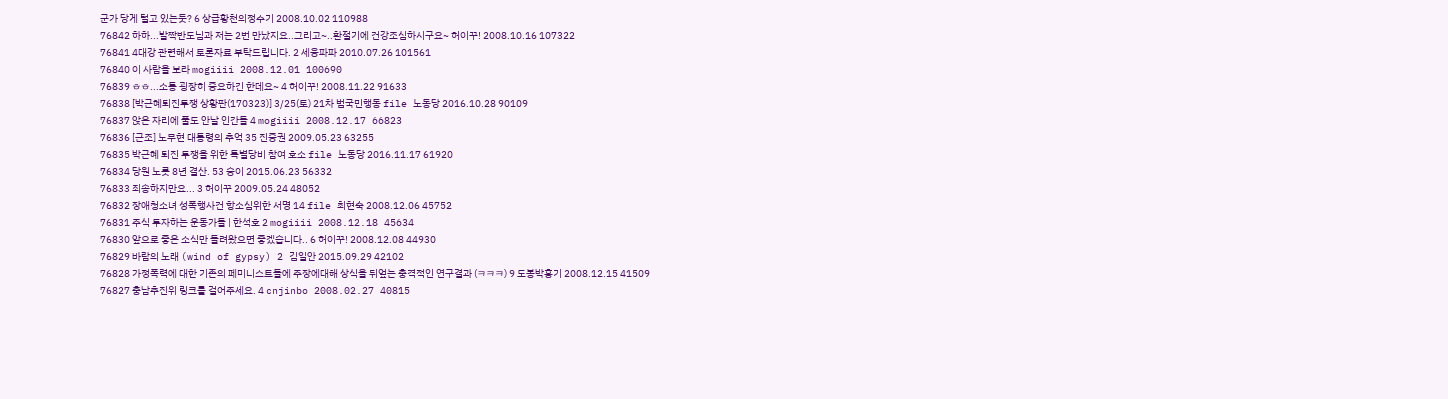군가 당게 털고 있는듯? 6 상급황천의정수기 2008.10.02 110988
76842 하하...발짝반도님과 저는 2번 만났지요..그리고~..환절기에 건강조심하시구요~ 허이꾸! 2008.10.16 107322
76841 4대강 관련해서 토론자료 부탁드립니다. 2 세웅파파 2010.07.26 101561
76840 이 사람을 보라 mogiiii 2008.12.01 100690
76839 ㅎㅎ...소통 굉장히 중요하긴 한데요~ 4 허이꾸! 2008.11.22 91633
76838 [박근혜퇴진투쟁 상황판(170323)] 3/25(토) 21차 범국민행동 file 노동당 2016.10.28 90109
76837 앉은 자리에 풀도 안날 인간들 4 mogiiii 2008.12.17 66823
76836 [근조] 노무현 대통령의 추억 35 진중권 2009.05.23 63255
76835 박근혜 퇴진 투쟁을 위한 특별당비 참여 호소 file 노동당 2016.11.17 61920
76834 당원 노릇 8년 결산. 53 숭이 2015.06.23 56332
76833 죄송하지만요... 3 허이꾸 2009.05.24 48052
76832 장애청소녀 성폭행사건 항소심위한 서명 14 file 최현숙 2008.12.06 45752
76831 주식 투자하는 운동가들 | 한석호 2 mogiiii 2008.12.18 45634
76830 앞으로 좋은 소식만 들려왔으면 좋겠습니다.. 6 허이꾸! 2008.12.08 44930
76829 바람의 노래 (wind of gypsy) 2 김일안 2015.09.29 42102
76828 가정폭력에 대한 기존의 페미니스트들에 주장에대해 상식을 뒤엎는 충격적인 연구결과 (ㅋㅋㅋ) 9 도봉박홍기 2008.12.15 41509
76827 충남추진위 링크를 걸어주세요. 4 cnjinbo 2008.02.27 40815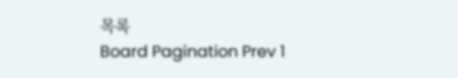목록
Board Pagination Prev 1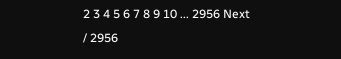2 3 4 5 6 7 8 9 10 ... 2956 Next
/ 2956